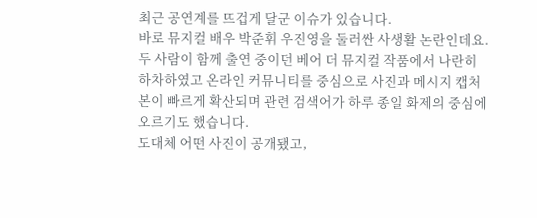최근 공연계를 뜨겁게 달군 이슈가 있습니다.
바로 뮤지컬 배우 박준휘 우진영을 둘러싼 사생활 논란인데요.
두 사람이 함께 출연 중이던 베어 더 뮤지컬 작품에서 나란히 하차하였고 온라인 커뮤니티를 중심으로 사진과 메시지 캡처본이 빠르게 확산되며 관련 검색어가 하루 종일 화제의 중심에 오르기도 했습니다.
도대체 어떤 사진이 공개됐고,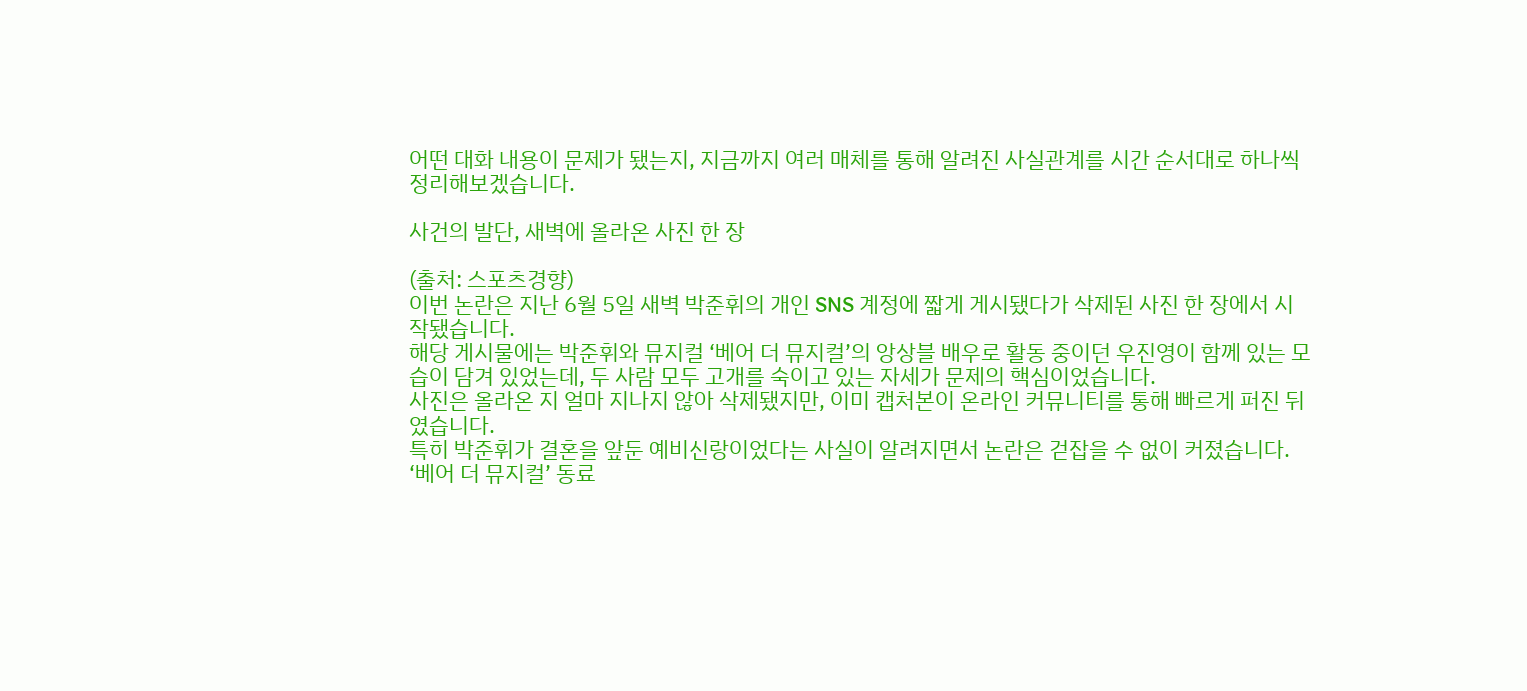어떤 대화 내용이 문제가 됐는지, 지금까지 여러 매체를 통해 알려진 사실관계를 시간 순서대로 하나씩 정리해보겠습니다.

사건의 발단, 새벽에 올라온 사진 한 장

(출처: 스포츠경향)
이번 논란은 지난 6월 5일 새벽 박준휘의 개인 SNS 계정에 짧게 게시됐다가 삭제된 사진 한 장에서 시작됐습니다.
해당 게시물에는 박준휘와 뮤지컬 ‘베어 더 뮤지컬’의 앙상블 배우로 활동 중이던 우진영이 함께 있는 모습이 담겨 있었는데, 두 사람 모두 고개를 숙이고 있는 자세가 문제의 핵심이었습니다.
사진은 올라온 지 얼마 지나지 않아 삭제됐지만, 이미 캡처본이 온라인 커뮤니티를 통해 빠르게 퍼진 뒤였습니다.
특히 박준휘가 결혼을 앞둔 예비신랑이었다는 사실이 알려지면서 논란은 걷잡을 수 없이 커졌습니다.
‘베어 더 뮤지컬’ 동료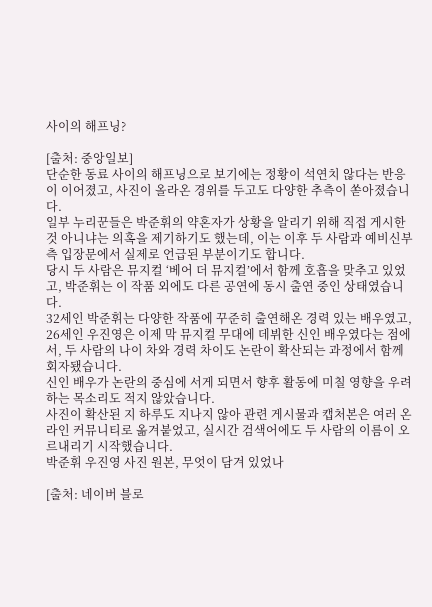사이의 해프닝?

[출처: 중앙일보]
단순한 동료 사이의 해프닝으로 보기에는 정황이 석연치 않다는 반응이 이어졌고, 사진이 올라온 경위를 두고도 다양한 추측이 쏟아졌습니다.
일부 누리꾼들은 박준휘의 약혼자가 상황을 알리기 위해 직접 게시한 것 아니냐는 의혹을 제기하기도 했는데, 이는 이후 두 사람과 예비신부 측 입장문에서 실제로 언급된 부분이기도 합니다.
당시 두 사람은 뮤지컬 ‘베어 더 뮤지컬’에서 함께 호흡을 맞추고 있었고, 박준휘는 이 작품 외에도 다른 공연에 동시 출연 중인 상태였습니다.
32세인 박준휘는 다양한 작품에 꾸준히 출연해온 경력 있는 배우였고, 26세인 우진영은 이제 막 뮤지컬 무대에 데뷔한 신인 배우였다는 점에서, 두 사람의 나이 차와 경력 차이도 논란이 확산되는 과정에서 함께 회자됐습니다.
신인 배우가 논란의 중심에 서게 되면서 향후 활동에 미칠 영향을 우려하는 목소리도 적지 않았습니다.
사진이 확산된 지 하루도 지나지 않아 관련 게시물과 캡처본은 여러 온라인 커뮤니티로 옮겨붙었고, 실시간 검색어에도 두 사람의 이름이 오르내리기 시작했습니다.
박준휘 우진영 사진 원본, 무엇이 담겨 있었나

[출처: 네이버 블로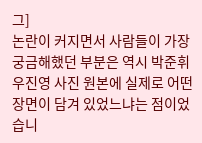그]
논란이 커지면서 사람들이 가장 궁금해했던 부분은 역시 박준휘 우진영 사진 원본에 실제로 어떤 장면이 담겨 있었느냐는 점이었습니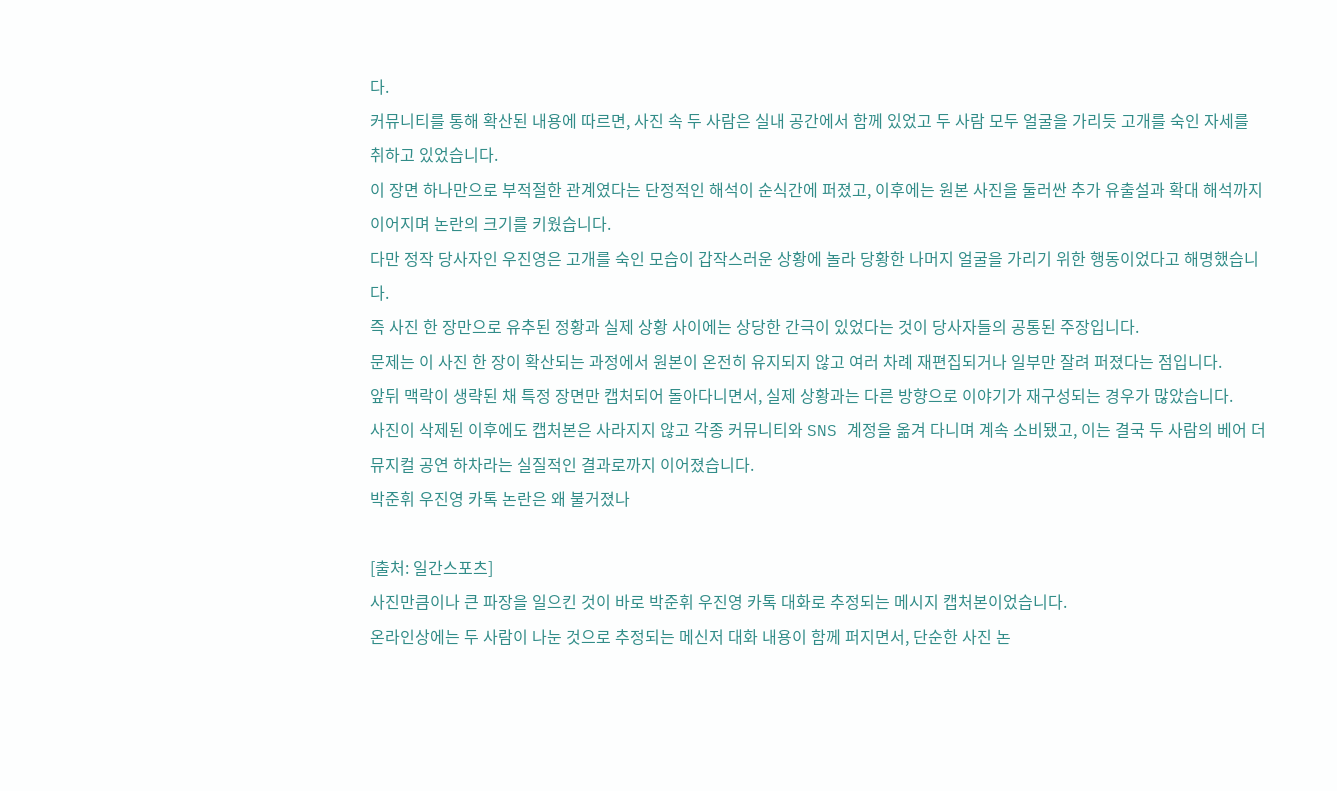다.
커뮤니티를 통해 확산된 내용에 따르면, 사진 속 두 사람은 실내 공간에서 함께 있었고 두 사람 모두 얼굴을 가리듯 고개를 숙인 자세를 취하고 있었습니다.
이 장면 하나만으로 부적절한 관계였다는 단정적인 해석이 순식간에 퍼졌고, 이후에는 원본 사진을 둘러싼 추가 유출설과 확대 해석까지 이어지며 논란의 크기를 키웠습니다.
다만 정작 당사자인 우진영은 고개를 숙인 모습이 갑작스러운 상황에 놀라 당황한 나머지 얼굴을 가리기 위한 행동이었다고 해명했습니다.
즉 사진 한 장만으로 유추된 정황과 실제 상황 사이에는 상당한 간극이 있었다는 것이 당사자들의 공통된 주장입니다.
문제는 이 사진 한 장이 확산되는 과정에서 원본이 온전히 유지되지 않고 여러 차례 재편집되거나 일부만 잘려 퍼졌다는 점입니다.
앞뒤 맥락이 생략된 채 특정 장면만 캡처되어 돌아다니면서, 실제 상황과는 다른 방향으로 이야기가 재구성되는 경우가 많았습니다.
사진이 삭제된 이후에도 캡처본은 사라지지 않고 각종 커뮤니티와 SNS 계정을 옮겨 다니며 계속 소비됐고, 이는 결국 두 사람의 베어 더 뮤지컬 공연 하차라는 실질적인 결과로까지 이어졌습니다.
박준휘 우진영 카톡 논란은 왜 불거졌나

[출처: 일간스포츠]
사진만큼이나 큰 파장을 일으킨 것이 바로 박준휘 우진영 카톡 대화로 추정되는 메시지 캡처본이었습니다.
온라인상에는 두 사람이 나눈 것으로 추정되는 메신저 대화 내용이 함께 퍼지면서, 단순한 사진 논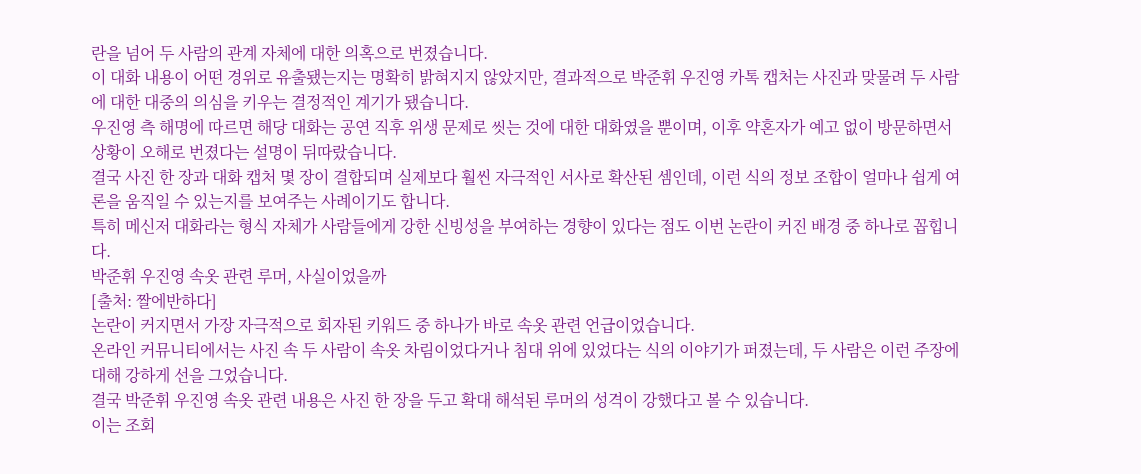란을 넘어 두 사람의 관계 자체에 대한 의혹으로 번졌습니다.
이 대화 내용이 어떤 경위로 유출됐는지는 명확히 밝혀지지 않았지만, 결과적으로 박준휘 우진영 카톡 캡처는 사진과 맞물려 두 사람에 대한 대중의 의심을 키우는 결정적인 계기가 됐습니다.
우진영 측 해명에 따르면 해당 대화는 공연 직후 위생 문제로 씻는 것에 대한 대화였을 뿐이며, 이후 약혼자가 예고 없이 방문하면서 상황이 오해로 번졌다는 설명이 뒤따랐습니다.
결국 사진 한 장과 대화 캡처 몇 장이 결합되며 실제보다 훨씬 자극적인 서사로 확산된 셈인데, 이런 식의 정보 조합이 얼마나 쉽게 여론을 움직일 수 있는지를 보여주는 사례이기도 합니다.
특히 메신저 대화라는 형식 자체가 사람들에게 강한 신빙성을 부여하는 경향이 있다는 점도 이번 논란이 커진 배경 중 하나로 꼽힙니다.
박준휘 우진영 속옷 관련 루머, 사실이었을까
[출처: 짤에반하다]
논란이 커지면서 가장 자극적으로 회자된 키워드 중 하나가 바로 속옷 관련 언급이었습니다.
온라인 커뮤니티에서는 사진 속 두 사람이 속옷 차림이었다거나 침대 위에 있었다는 식의 이야기가 퍼졌는데, 두 사람은 이런 주장에 대해 강하게 선을 그었습니다.
결국 박준휘 우진영 속옷 관련 내용은 사진 한 장을 두고 확대 해석된 루머의 성격이 강했다고 볼 수 있습니다.
이는 조회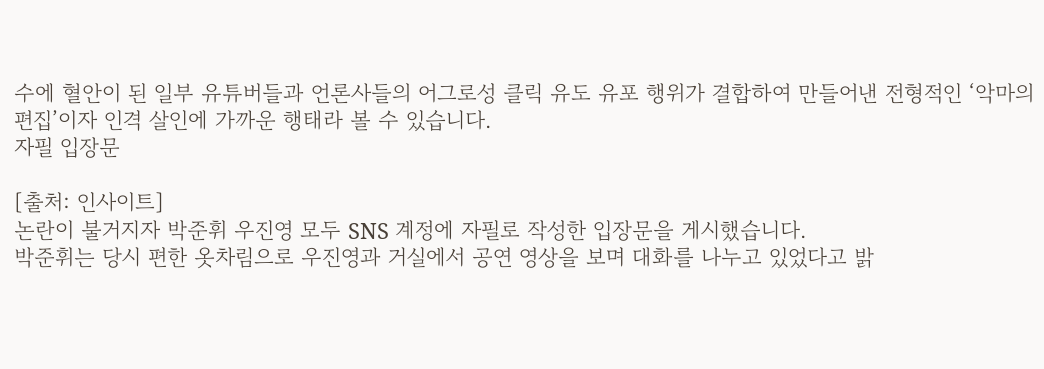수에 혈안이 된 일부 유튜버들과 언론사들의 어그로성 클릭 유도 유포 행위가 결합하여 만들어낸 전형적인 ‘악마의 편집’이자 인격 살인에 가까운 행태라 볼 수 있습니다.
자필 입장문

[출처: 인사이트]
논란이 불거지자 박준휘 우진영 모두 SNS 계정에 자필로 작성한 입장문을 게시했습니다.
박준휘는 당시 편한 옷차림으로 우진영과 거실에서 공연 영상을 보며 대화를 나누고 있었다고 밝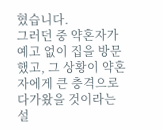혔습니다.
그러던 중 약혼자가 예고 없이 집을 방문했고, 그 상황이 약혼자에게 큰 충격으로 다가왔을 것이라는 설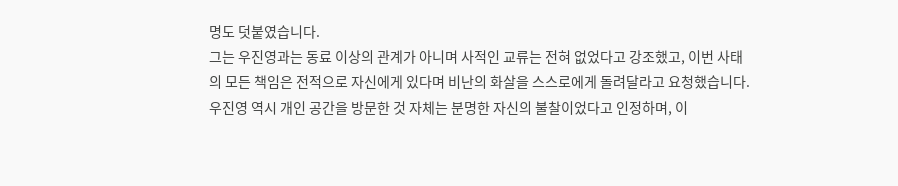명도 덧붙였습니다.
그는 우진영과는 동료 이상의 관계가 아니며 사적인 교류는 전혀 없었다고 강조했고, 이번 사태의 모든 책임은 전적으로 자신에게 있다며 비난의 화살을 스스로에게 돌려달라고 요청했습니다.
우진영 역시 개인 공간을 방문한 것 자체는 분명한 자신의 불찰이었다고 인정하며, 이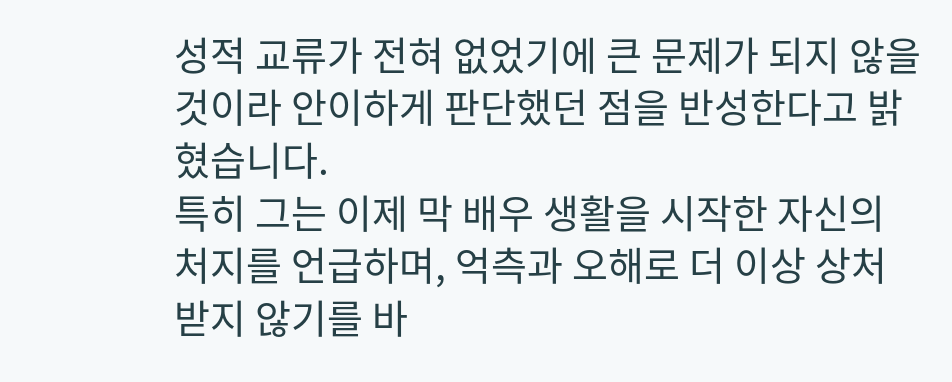성적 교류가 전혀 없었기에 큰 문제가 되지 않을 것이라 안이하게 판단했던 점을 반성한다고 밝혔습니다.
특히 그는 이제 막 배우 생활을 시작한 자신의 처지를 언급하며, 억측과 오해로 더 이상 상처받지 않기를 바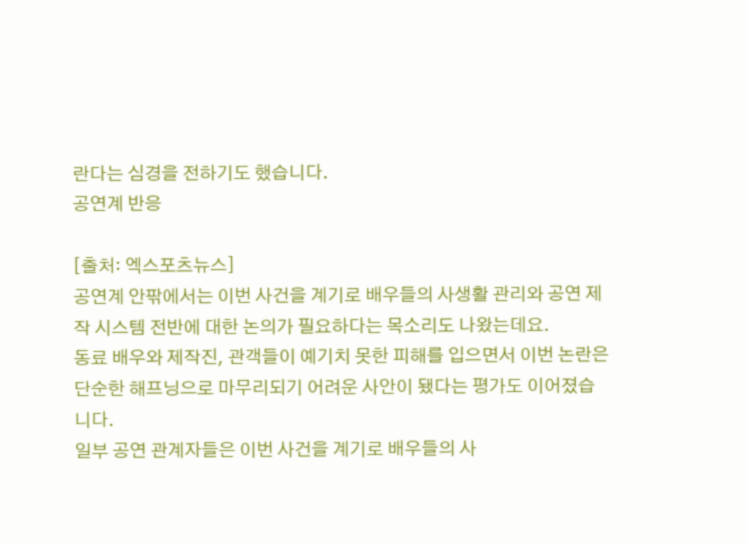란다는 심경을 전하기도 했습니다.
공연계 반응

[출처: 엑스포츠뉴스]
공연계 안팎에서는 이번 사건을 계기로 배우들의 사생활 관리와 공연 제작 시스템 전반에 대한 논의가 필요하다는 목소리도 나왔는데요.
동료 배우와 제작진, 관객들이 예기치 못한 피해를 입으면서 이번 논란은 단순한 해프닝으로 마무리되기 어려운 사안이 됐다는 평가도 이어졌습니다.
일부 공연 관계자들은 이번 사건을 계기로 배우들의 사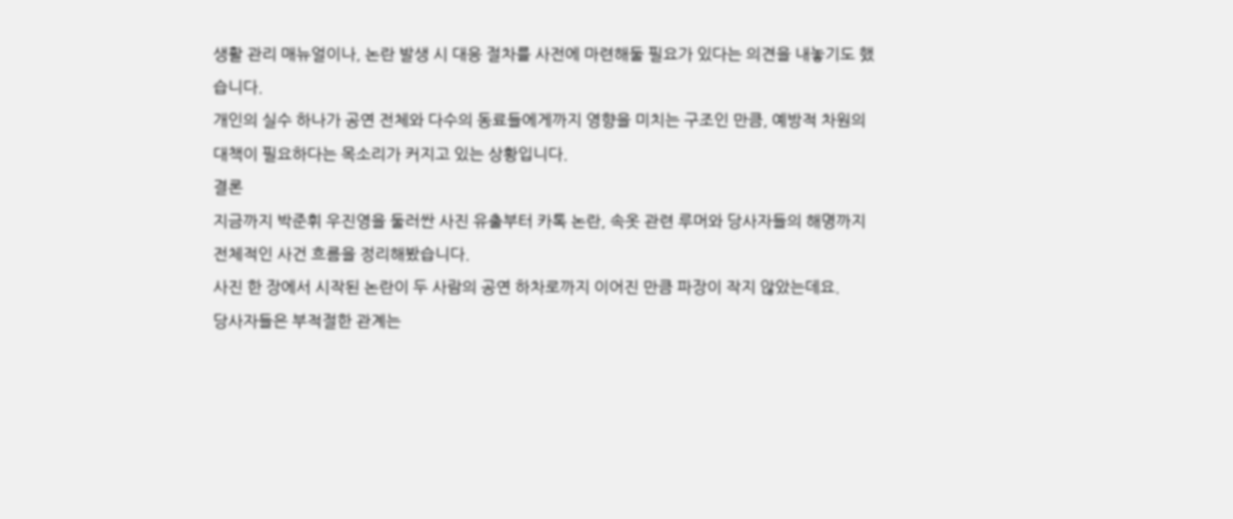생활 관리 매뉴얼이나, 논란 발생 시 대응 절차를 사전에 마련해둘 필요가 있다는 의견을 내놓기도 했습니다.
개인의 실수 하나가 공연 전체와 다수의 동료들에게까지 영향을 미치는 구조인 만큼, 예방적 차원의 대책이 필요하다는 목소리가 커지고 있는 상황입니다.
결론
지금까지 박준휘 우진영을 둘러싼 사진 유출부터 카톡 논란, 속옷 관련 루머와 당사자들의 해명까지 전체적인 사건 흐름을 정리해봤습니다.
사진 한 장에서 시작된 논란이 두 사람의 공연 하차로까지 이어진 만큼 파장이 작지 않았는데요.
당사자들은 부적절한 관계는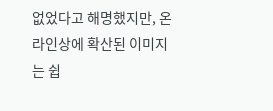없었다고 해명했지만, 온라인상에 확산된 이미지는 쉽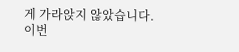게 가라앉지 않았습니다.
이번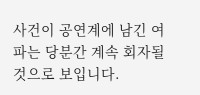사건이 공연계에 남긴 여파는 당분간 계속 회자될 것으로 보입니다.